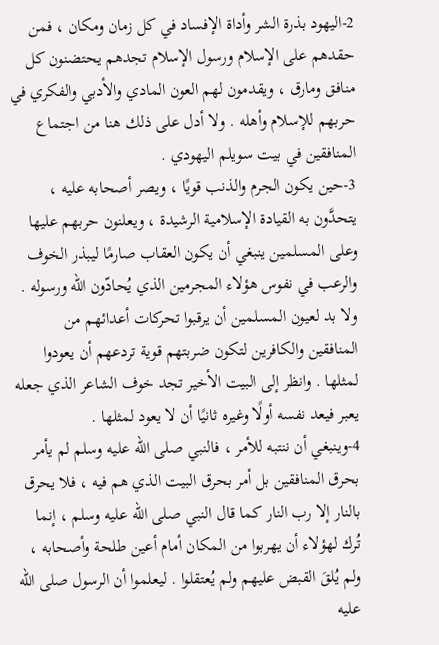2-اليهود بذرة الشر وأداة الإفساد في كل زمان ومكان ، فمن حقدهم على الإسلام ورسول الإسلام تجدهم يحتضنون كل منافق ومارق ، ويقدمون لهم العون المادي والأدبي والفكري في حربهم للإسلام وأهله . ولا أدل على ذلك هنا من اجتماع المنافقين في بيت سويلم اليهودي .
3-حين يكون الجرم والذنب قويًا ، ويصر أصحابه عليه ، يتحدَّون به القيادة الإسلامية الرشيدة ، ويعلنون حربهم عليها وعلى المسلمين ينبغي أن يكون العقاب صارمًا ليبذر الخوف والرعب في نفوس هؤلاء المجرمين الذي يُحادّون الله ورسوله . ولا بد لعيون المسلمين أن يرقبوا تحركات أعدائهم من المنافقين والكافرين لتكون ضربتهم قوية تردعهم أن يعودوا لمثلها . وانظر إلى البيت الأخير تجد خوف الشاعر الذي جعله يعبر فيعد نفسه أولًا وغيره ثانيًا أن لا يعود لمثلها .
4-وينبغي أن ننتبه للأمر ، فالنبي صلى الله عليه وسلم لم يأمر بحرق المنافقين بل أمر بحرق البيت الذي هم فيه ، فلا يحرق بالنار إلا رب النار كما قال النبي صلى الله عليه وسلم ، إنما تُرك لهؤلاء أن يهربوا من المكان أمام أعين طلحة وأصحابه ، ولم يُلقَ القبض عليهم ولم يُعتقلوا . ليعلموا أن الرسول صلى الله عليه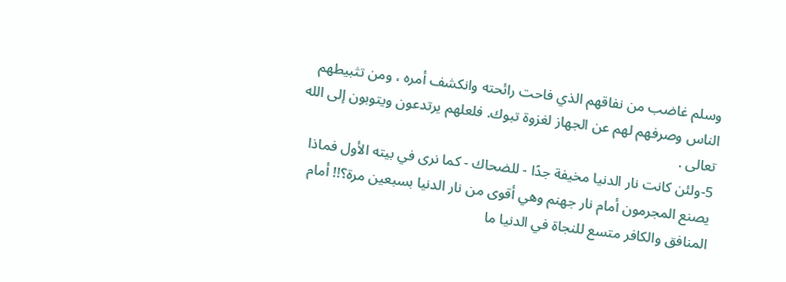وسلم غاضب من نفاقهم الذي فاحت رائحته وانكشف أمره ، ومن تثبيطهم الناس وصرفهم لهم عن الجهاز لغزوة تبوك. فلعلهم يرتدعون ويتوبون إلى الله تعالى .
5-ولئن كانت نار الدنيا مخيفة جدًا - للضحاك - كما نرى في بيته الأول فماذا يصنع المجرمون أمام نار جهنم وهي أقوى من نار الدنيا بسبعين مرة؟!! أمام المنافق والكافر متسع للنجاة في الدنيا ما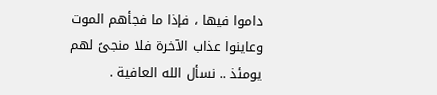داموا فيها ، فإذا ما فجأهم الموت وعاينوا عذاب الآخرة فلا منجىً لهم يومئذ .. نسأل الله العافية .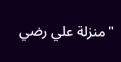"منزلة علي رضي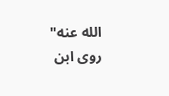الله عنه"
روى ابن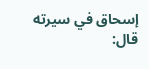إسحاق في سيرته قال: